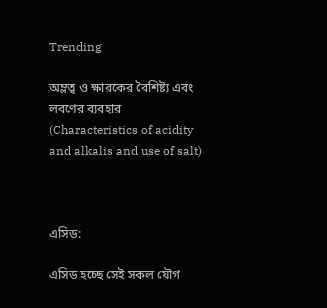Trending

অম্লত্ব ও ক্ষারকের বৈশিষ্ট্য এবং লবণের ব্যবহার (Characteristics of acidity and alkalis and use of salt)



এসিড:

এসিড হচ্ছে সেই সকল যৌগ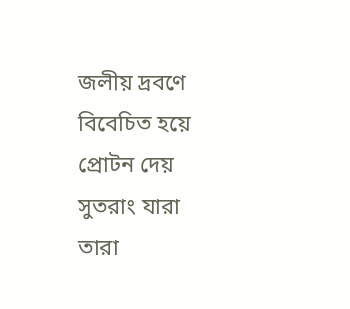জলীয় দ্রবণে বিবেচিত হয়ে প্রোটন দেয় সুতরাং যারা তারা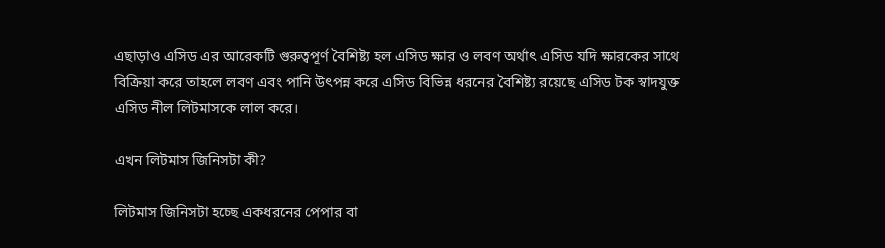এছাড়াও এসিড এর আরেকটি গুরুত্বপূর্ণ বৈশিষ্ট্য হল এসিড ক্ষার ও লবণ অর্থাৎ এসিড যদি ক্ষারকের সাথে বিক্রিয়া করে তাহলে লবণ এবং পানি উৎপন্ন করে এসিড বিভিন্ন ধরনের বৈশিষ্ট্য রয়েছে এসিড টক স্বাদযুক্ত এসিড নীল লিটমাসকে লাল করে।

এখন লিটমাস জিনিসটা কী?

লিটমাস জিনিসটা হচ্ছে একধরনের পেপার বা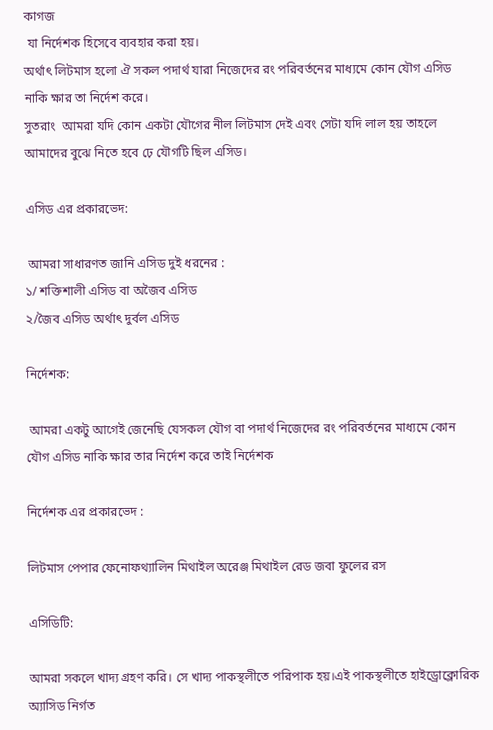কাগজ
 যা নির্দেশক হিসেবে ব্যবহার করা হয়।
অর্থাৎ লিটমাস হলো ঐ সকল পদার্থ যারা নিজেদের রং পরিবর্তনের মাধ্যমে কোন যৌগ এসিড নাকি ক্ষার তা নির্দেশ করে।
সুতরাং  আমরা যদি কোন একটা যৌগের নীল লিটমাস দেই এবং সেটা যদি লাল হয় তাহলে আমাদের বুঝে নিতে হবে ঢ়ে যৌগটি ছিল এসিড।

এসিড এর প্রকারভেদ:

 আমরা সাধারণত জানি এসিড দুই ধরনের :
১/ শক্তিশালী এসিড বা অজৈব এসিড
২/জৈব এসিড অর্থাৎ দুর্বল এসিড

নির্দেশক:

 আমরা একটু আগেই জেনেছি যেসকল যৌগ বা পদার্থ নিজেদের রং পরিবর্তনের মাধ্যমে কোন যৌগ এসিড নাকি ক্ষার তার নির্দেশ করে তাই নির্দেশক

নির্দেশক এর প্রকারভেদ :

লিটমাস পেপার ফেনোফথ্যালিন মিথাইল অরেঞ্জ মিথাইল রেড জবা ফুলের রস

এসিডিটি:

আমরা সকলে খাদ্য গ্রহণ করি। সে খাদ্য পাকস্থলীতে পরিপাক হয়।এই পাকস্থলীতে হাইড্রোক্লোরিক অ্যাসিড নির্গত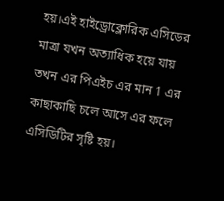হয়।এই হাইড্রোক্লোরিক এসিডের মাত্রা যখন অত্যাধিক হয়ে যায় তখন এর পিএইচ এর মান 1 এর কাছাকাছি চলে আসে এর ফলে এসিডিটির সৃষ্টি হয়।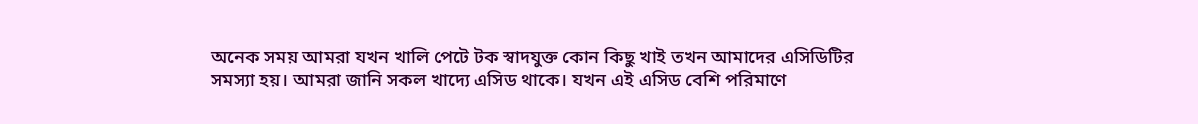অনেক সময় আমরা যখন খালি পেটে টক স্বাদযুক্ত কোন কিছু খাই তখন আমাদের এসিডিটির সমস্যা হয়। আমরা জানি সকল খাদ্যে এসিড থাকে। যখন এই এসিড বেশি পরিমাণে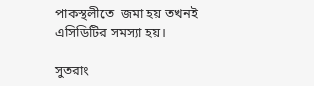পাকস্থলীতে  জমা হয় তখনই এসিডিটির সমস্যা হয়।

সুতরাং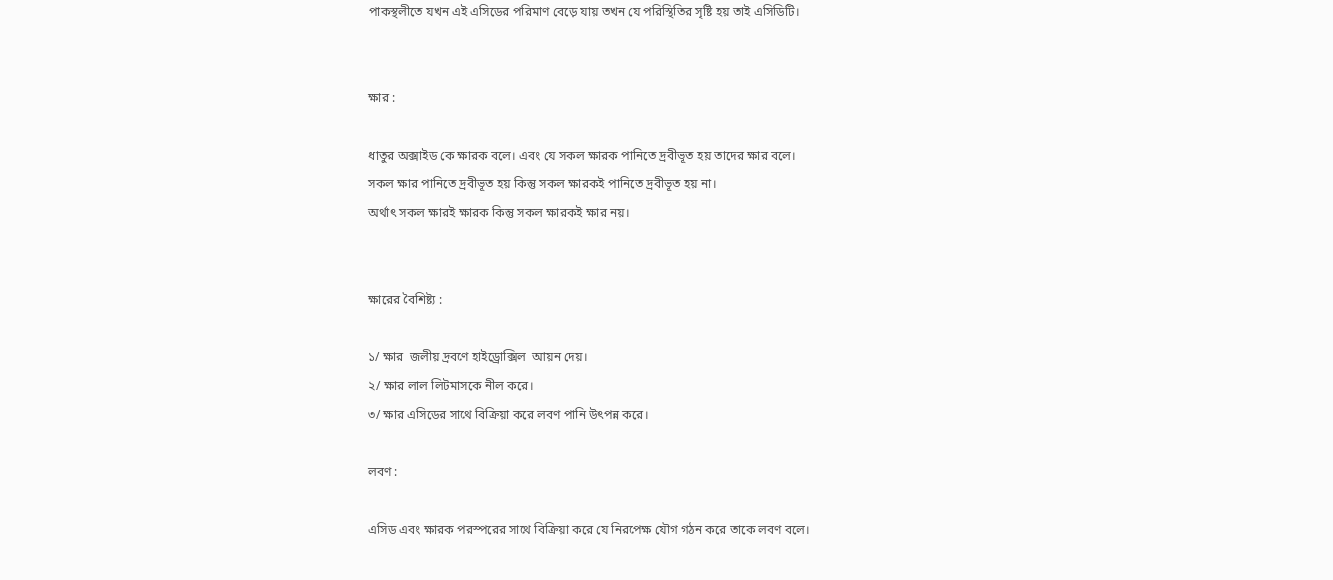পাকস্থলীতে যখন এই এসিডের পরিমাণ বেড়ে যায় তখন যে পরিস্থিতির সৃষ্টি হয় তাই এসিডিটি।


ক্ষার :

ধাতুর অক্সাইড কে ক্ষারক বলে। এবং যে সকল ক্ষারক পানিতে দ্রবীভূত হয় তাদের ক্ষার বলে।
সকল ক্ষার পানিতে দ্রবীভূত হয় কিন্তু সকল ক্ষারকই পানিতে দ্রবীভূত হয় না।
অর্থাৎ সকল ক্ষারই ক্ষারক কিন্তু সকল ক্ষারকই ক্ষার নয়।


ক্ষারের বৈশিষ্ট্য :

১/ ক্ষার  জলীয় দ্রবণে হাইড্রোক্সিল  আয়ন দেয়।
২/ ক্ষার লাল লিটমাসকে নীল করে।
৩/ ক্ষার এসিডের সাথে বিক্রিয়া করে লবণ পানি উৎপন্ন করে।

লবণ :

এসিড এবং ক্ষারক পরস্পরের সাথে বিক্রিয়া করে যে নিরপেক্ষ যৌগ গঠন করে তাকে লবণ বলে।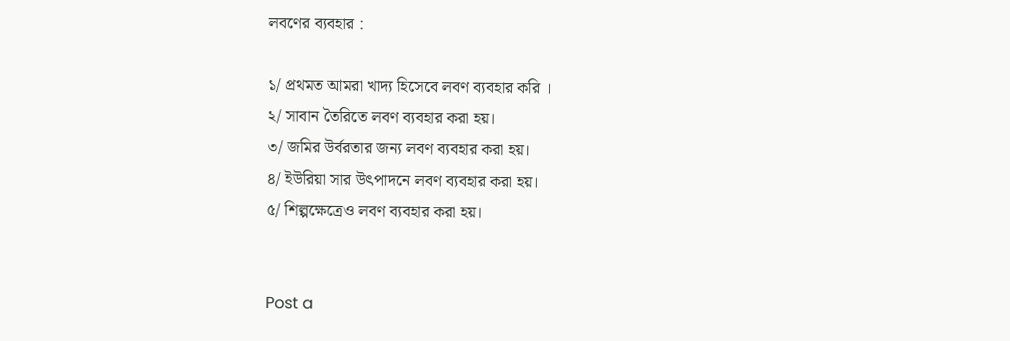লবণের ব্যবহার :

১/ প্রথমত আমরা খাদ্য হিসেবে লবণ ব্যবহার করি ।
২/ সাবান তৈরিতে লবণ ব্যবহার করা হয়।
৩/ জমির উর্বরতার জন্য লবণ ব্যবহার করা হয়।
৪/ ইউরিয়া সার উৎপাদনে লবণ ব্যবহার করা হয়।
৫/ শিল্পক্ষেত্রেও লবণ ব্যবহার করা হয়।


Post a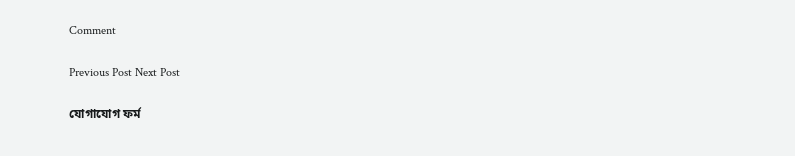Comment

Previous Post Next Post

যোগাযোগ ফর্ম